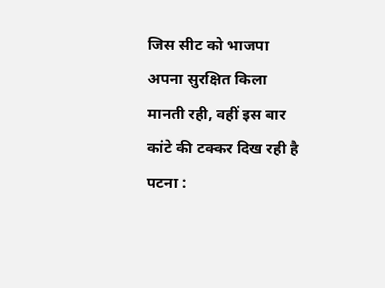जिस सीट को भाजपा अपना सुरक्षित किला मानती रही, वहीं इस बार कांटे की टक्कर दिख रही है
पटना :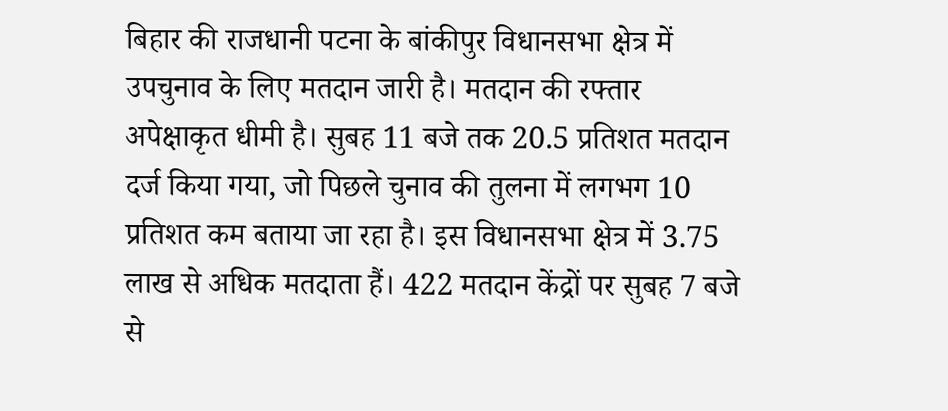बिहार की राजधानी पटना के बांकीपुर विधानसभा क्षेत्र में उपचुनाव के लिए मतदान जारी है। मतदान की रफ्तार अपेक्षाकृत धीमी है। सुबह 11 बजे तक 20.5 प्रतिशत मतदान दर्ज किया गया, जो पिछले चुनाव की तुलना में लगभग 10 प्रतिशत कम बताया जा रहा है। इस विधानसभा क्षेत्र में 3.75 लाख से अधिक मतदाता हैं। 422 मतदान केंद्रों पर सुबह 7 बजे से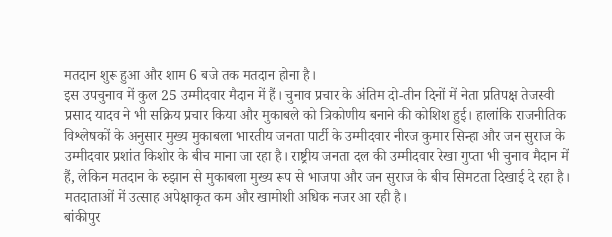मतदान शुरू हुआ और शाम 6 बजे तक मतदान होना है।
इस उपचुनाव में कुल 25 उम्मीदवार मैदान में हैं। चुनाव प्रचार के अंतिम दो-तीन दिनों में नेता प्रतिपक्ष तेजस्वी प्रसाद यादव ने भी सक्रिय प्रचार किया और मुकाबले को त्रिकोणीय बनाने की कोशिश हुई। हालांकि राजनीतिक विश्लेषकों के अनुसार मुख्य मुकाबला भारतीय जनता पार्टी के उम्मीदवार नीरज कुमार सिन्हा और जन सुराज के उम्मीदवार प्रशांत किशोर के बीच माना जा रहा है। राष्ट्रीय जनता दल की उम्मीदवार रेखा गुप्ता भी चुनाव मैदान में हैं, लेकिन मतदान के रुझान से मुकाबला मुख्य रूप से भाजपा और जन सुराज के बीच सिमटता दिखाई दे रहा है। मतदाताओं में उत्साह अपेक्षाकृत कम और खामोशी अधिक नजर आ रही है।
बांकीपुर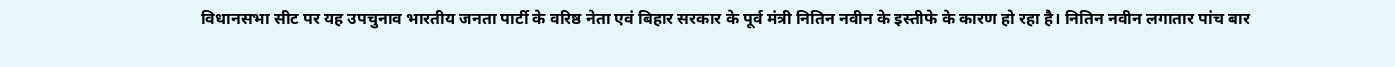विधानसभा सीट पर यह उपचुनाव भारतीय जनता पार्टी के वरिष्ठ नेता एवं बिहार सरकार के पूर्व मंत्री नितिन नवीन के इस्तीफे के कारण हो रहा है। नितिन नवीन लगातार पांच बार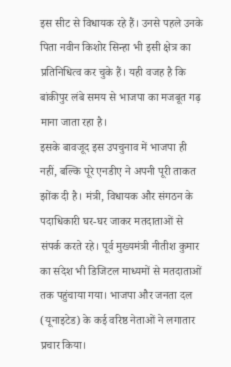इस सीट से विधायक रहे हैं। उनसे पहले उनके पिता नवीन किशोर सिन्हा भी इसी क्षेत्र का प्रतिनिधित्व कर चुके हैं। यही वजह है कि बांकीपुर लंबे समय से भाजपा का मजबूत गढ़ माना जाता रहा है।
इसके बावजूद इस उपचुनाव में भाजपा ही नहीं, बल्कि पूरे एनडीए ने अपनी पूरी ताकत झोंक दी है। मंत्री, विधायक और संगठन के पदाधिकारी घर-घर जाकर मतदाताओं से संपर्क करते रहे। पूर्व मुख्यमंत्री नीतीश कुमार का संदेश भी डिजिटल माध्यमों से मतदाताओं तक पहुंचाया गया। भाजपा और जनता दल (यूनाइटेड) के कई वरिष्ठ नेताओं ने लगातार प्रचार किया।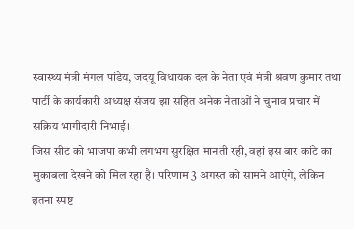स्वास्थ्य मंत्री मंगल पांडेय, जदयू विधायक दल के नेता एवं मंत्री श्रवण कुमार तथा पार्टी के कार्यकारी अध्यक्ष संजय झा सहित अनेक नेताओं ने चुनाव प्रचार में सक्रिय भागीदारी निभाई।
जिस सीट को भाजपा कभी लगभग सुरक्षित मानती रही, वहां इस बार कांटे का मुकाबला देखने को मिल रहा है। परिणाम 3 अगस्त को सामने आएंगे, लेकिन इतना स्पष्ट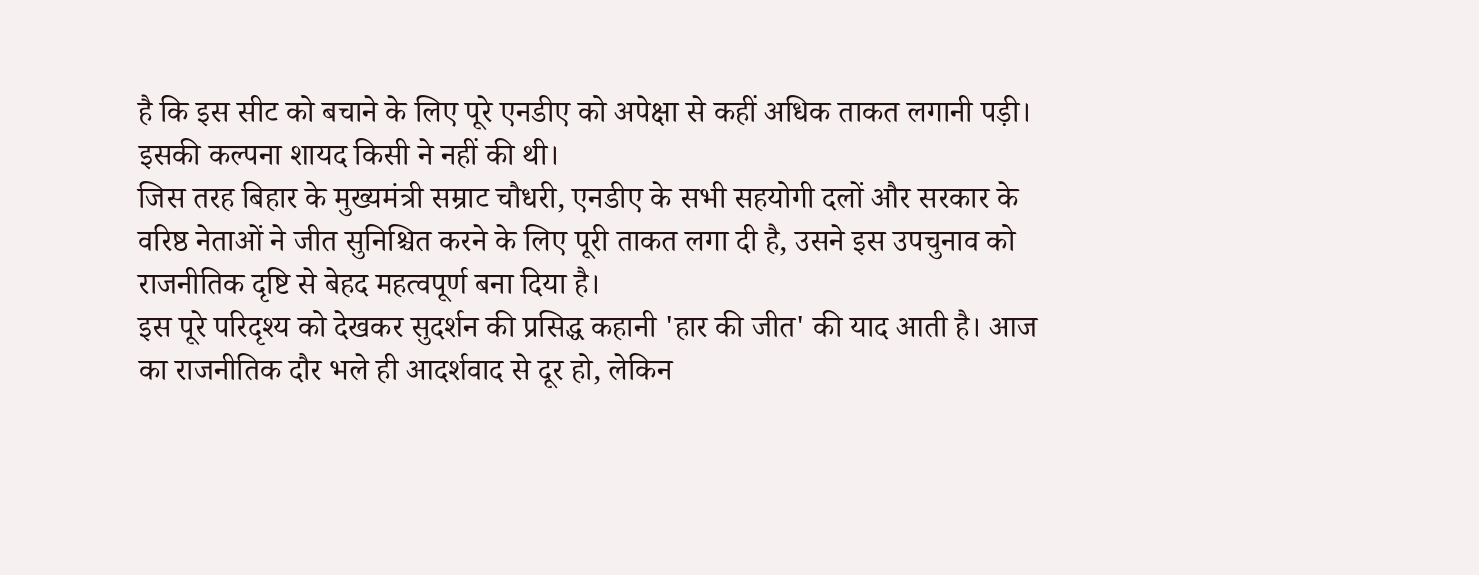है कि इस सीट को बचाने के लिए पूरे एनडीए को अपेक्षा से कहीं अधिक ताकत लगानी पड़ी। इसकी कल्पना शायद किसी ने नहीं की थी।
जिस तरह बिहार के मुख्यमंत्री सम्राट चौधरी, एनडीए के सभी सहयोगी दलों और सरकार के वरिष्ठ नेताओं ने जीत सुनिश्चित करने के लिए पूरी ताकत लगा दी है, उसने इस उपचुनाव को राजनीतिक दृष्टि से बेहद महत्वपूर्ण बना दिया है।
इस पूरे परिदृश्य को देखकर सुदर्शन की प्रसिद्ध कहानी 'हार की जीत' की याद आती है। आज का राजनीतिक दौर भले ही आदर्शवाद से दूर हो, लेकिन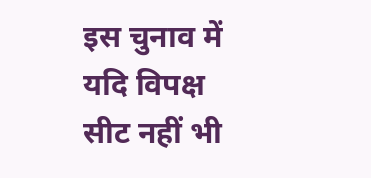इस चुनाव में यदि विपक्ष सीट नहीं भी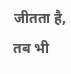जीतता है, तब भी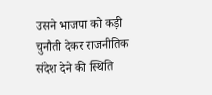उसने भाजपा को कड़ी चुनौती देकर राजनीतिक संदेश देने की स्थिति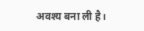अवश्य बना ली है।